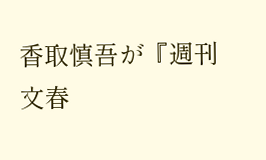香取慎吾が『週刊文春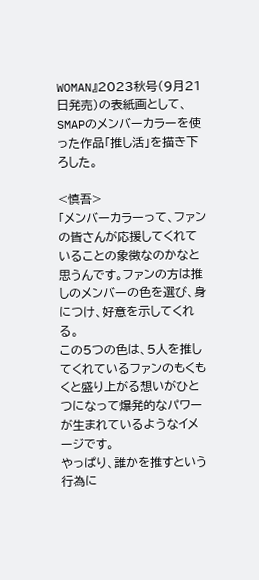WOMAN』2023秋号(9月21日発売)の表紙画として、SMAPのメンバーカラーを使った作品「推し活」を描き下ろした。

<慎吾>
「メンバーカラーって、ファンの皆さんが応援してくれていることの象徴なのかなと思うんです。ファンの方は推しのメンバーの色を選び、身につけ、好意を示してくれる。
この5つの色は、5人を推してくれているファンのもくもくと盛り上がる想いがひとつになって爆発的なパワーが生まれているようなイメージです。
やっぱり、誰かを推すという行為に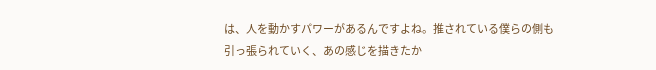は、人を動かすパワーがあるんですよね。推されている僕らの側も引っ張られていく、あの感じを描きたか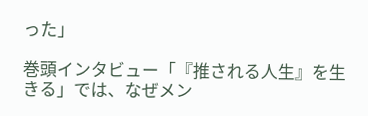った」

巻頭インタビュー「『推される人生』を生きる」では、なぜメン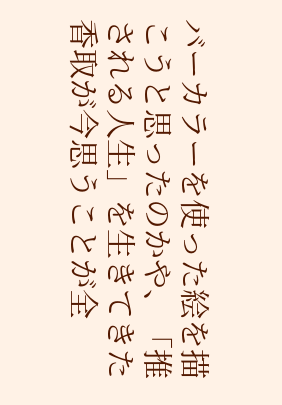バーカラーを使った絵を描こうと思ったのかや、「推される人生」を生きてきた香取が今思うことが全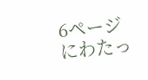6ページにわたっ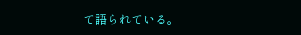て語られている。